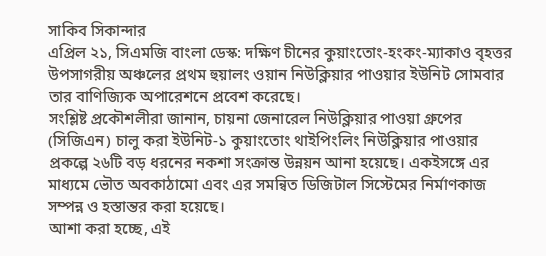সাকিব সিকান্দার
এপ্রিল ২১, সিএমজি বাংলা ডেস্ক: দক্ষিণ চীনের কুয়াংতোং-হংকং-ম্যাকাও বৃহত্তর উপসাগরীয় অঞ্চলের প্রথম হুয়ালং ওয়ান নিউক্লিয়ার পাওয়ার ইউনিট সোমবার তার বাণিজ্যিক অপারেশনে প্রবেশ করেছে।
সংশ্লিষ্ট প্রকৌশলীরা জানান, চায়না জেনারেল নিউক্লিয়ার পাওয়া গ্রুপের (সিজিএন) চালু করা ইউনিট-১ কুয়াংতোং থাইপিংলিং নিউক্লিয়ার পাওয়ার প্রকল্পে ২৬টি বড় ধরনের নকশা সংক্রান্ত উন্নয়ন আনা হয়েছে। একইসঙ্গে এর মাধ্যমে ভৌত অবকাঠামো এবং এর সমন্বিত ডিজিটাল সিস্টেমের নির্মাণকাজ সম্পন্ন ও হস্তান্তর করা হয়েছে।
আশা করা হচ্ছে, এই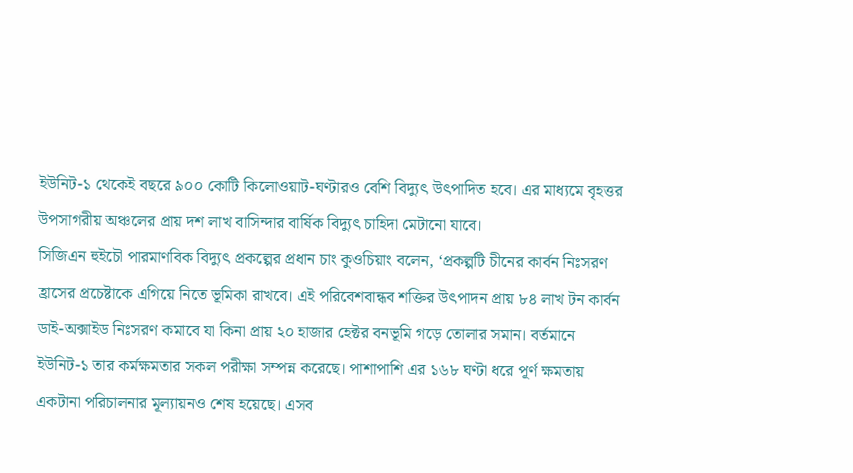ইউনিট-১ থেকেই বছরে ৯০০ কোটি কিলোওয়াট-ঘণ্টারও বেশি বিদ্যুৎ উৎপাদিত হবে। এর মাধ্যমে বৃহত্তর উপসাগরীয় অঞ্চলের প্রায় দশ লাখ বাসিন্দার বার্ষিক বিদ্যুৎ চাহিদা মেটানো যাবে।
সিজিএন হুইচৌ পারমাণবিক বিদ্যুৎ প্রকল্পের প্রধান চাং কুওচিয়াং বলেন, ‘প্রকল্পটি চীনের কার্বন নিঃসরণ হ্রাসের প্রচেষ্টাকে এগিয়ে নিতে ভূমিকা রাখবে। এই পরিবেশবান্ধব শক্তির উৎপাদন প্রায় ৮৪ লাখ টন কার্বন ডাই-অক্সাইড নিঃসরণ কমাবে যা কিনা প্রায় ২০ হাজার হেক্টর বনভূমি গড়ে তোলার সমান। বর্তমানে ইউনিট-১ তার কর্মক্ষমতার সকল পরীক্ষা সম্পন্ন করেছে। পাশাপাশি এর ১৬৮ ঘণ্টা ধরে পূর্ণ ক্ষমতায় একটানা পরিচালনার মূল্যায়নও শেষ হয়েছে। এসব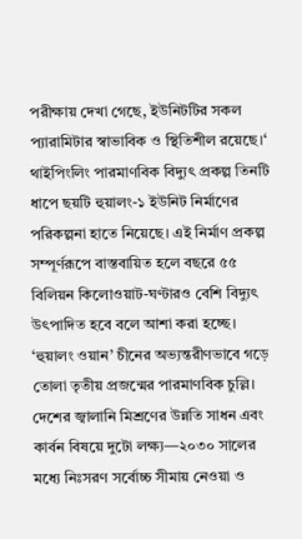পরীক্ষায় দেখা গেছে, ইউনিটটির সকল প্যারামিটার স্বাভাবিক ও স্থিতিশীল রয়েছে।‘
থাইপিংলিং পারমাণবিক বিদ্যুৎ প্রকল্প তিনটি ধাপে ছয়টি হুয়ালং-১ ইউনিট নির্মাণের পরিকল্পনা হাতে নিয়েছে। এই নির্মাণ প্রকল্প সম্পূর্ণরূপে বাস্তবায়িত হলে বছরে ৫৫ বিলিয়ন কিলোওয়াট-ঘণ্টারও বেশি বিদ্যুৎ উৎপাদিত হবে বলে আশা করা হচ্ছে।
‘হুয়ালং ওয়ান’ চীনের অভ্যন্তরীণভাবে গড়ে তোলা তৃতীয় প্রজন্মের পারমাণবিক চুল্লি। দেশের জ্বালানি মিশ্রণের উন্নতি সাধন এবং কার্বন বিষয়ে দুটো লক্ষ্য—২০৩০ সালের মধ্যে নিঃসরণ সর্বোচ্চ সীমায় নেওয়া ও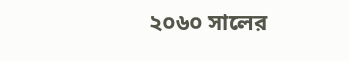২০৬০ সালের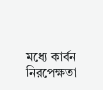মধ্যে কার্বন নিরপেক্ষতা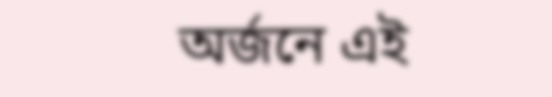অর্জনে এই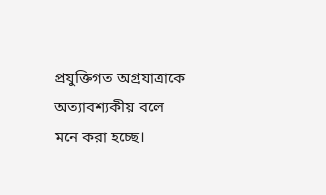প্রযুক্তিগত অগ্রযাত্রাকে অত্যাবশ্যকীয় বলে মনে করা হচ্ছে।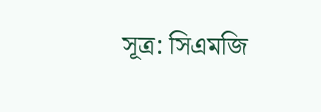সূত্র: সিএমজি